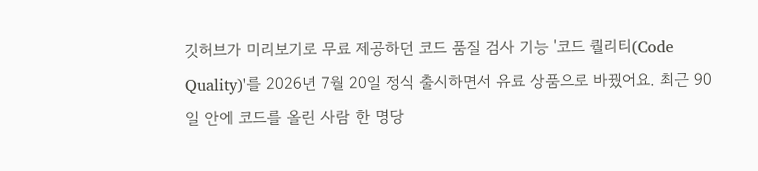깃허브가 미리보기로 무료 제공하던 코드 품질 검사 기능 '코드 퀄리티(Code Quality)'를 2026년 7월 20일 정식 출시하면서 유료 상품으로 바꿨어요. 최근 90일 안에 코드를 올린 사람 한 명당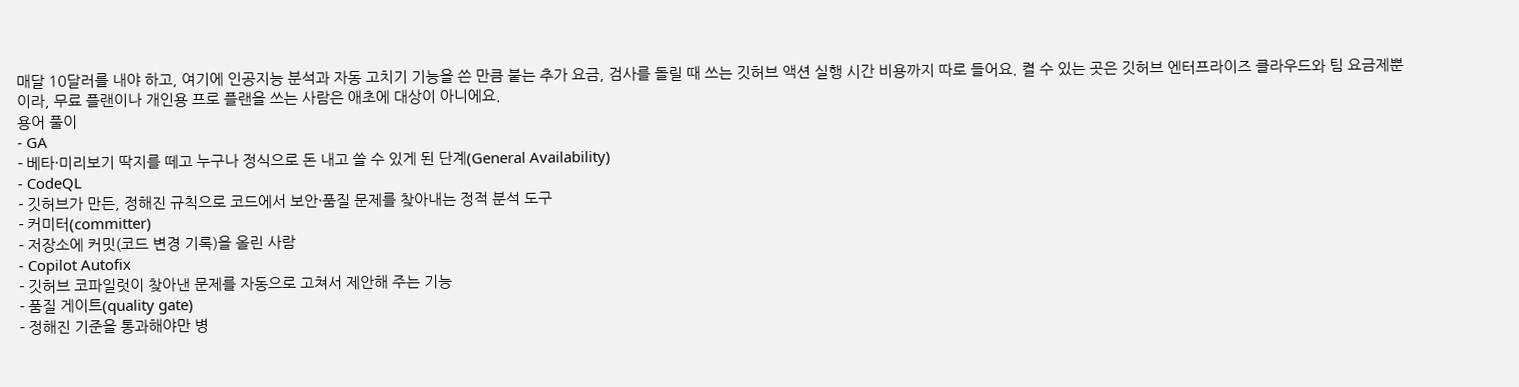매달 10달러를 내야 하고, 여기에 인공지능 분석과 자동 고치기 기능을 쓴 만큼 붙는 추가 요금, 검사를 돌릴 때 쓰는 깃허브 액션 실행 시간 비용까지 따로 들어요. 켤 수 있는 곳은 깃허브 엔터프라이즈 클라우드와 팀 요금제뿐이라, 무료 플랜이나 개인용 프로 플랜을 쓰는 사람은 애초에 대상이 아니에요.
용어 풀이
- GA
- 베타·미리보기 딱지를 떼고 누구나 정식으로 돈 내고 쓸 수 있게 된 단계(General Availability)
- CodeQL
- 깃허브가 만든, 정해진 규칙으로 코드에서 보안·품질 문제를 찾아내는 정적 분석 도구
- 커미터(committer)
- 저장소에 커밋(코드 변경 기록)을 올린 사람
- Copilot Autofix
- 깃허브 코파일럿이 찾아낸 문제를 자동으로 고쳐서 제안해 주는 기능
- 품질 게이트(quality gate)
- 정해진 기준을 통과해야만 병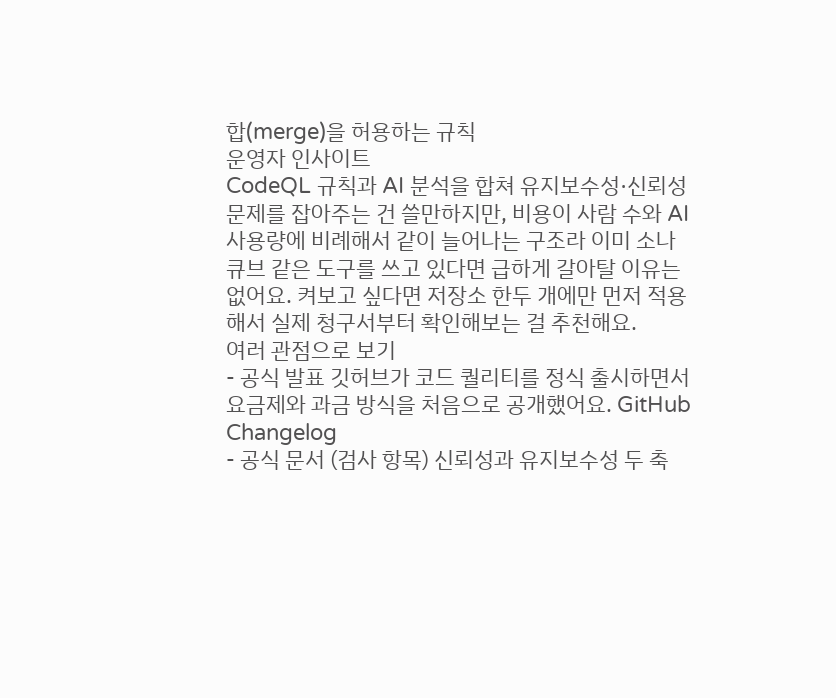합(merge)을 허용하는 규칙
운영자 인사이트
CodeQL 규칙과 AI 분석을 합쳐 유지보수성·신뢰성 문제를 잡아주는 건 쓸만하지만, 비용이 사람 수와 AI 사용량에 비례해서 같이 늘어나는 구조라 이미 소나큐브 같은 도구를 쓰고 있다면 급하게 갈아탈 이유는 없어요. 켜보고 싶다면 저장소 한두 개에만 먼저 적용해서 실제 청구서부터 확인해보는 걸 추천해요.
여러 관점으로 보기
- 공식 발표 깃허브가 코드 퀄리티를 정식 출시하면서 요금제와 과금 방식을 처음으로 공개했어요. GitHub Changelog
- 공식 문서 (검사 항목) 신뢰성과 유지보수성 두 축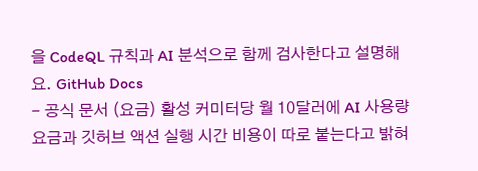을 CodeQL 규칙과 AI 분석으로 함께 검사한다고 설명해요. GitHub Docs
- 공식 문서 (요금) 활성 커미터당 월 10달러에 AI 사용량 요금과 깃허브 액션 실행 시간 비용이 따로 붙는다고 밝혀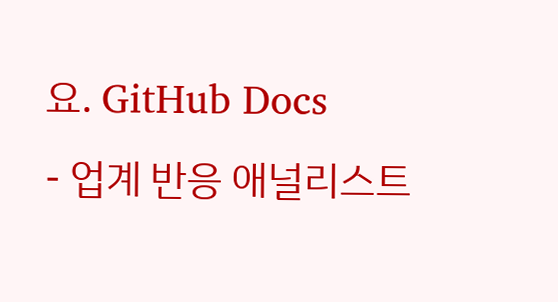요. GitHub Docs
- 업계 반응 애널리스트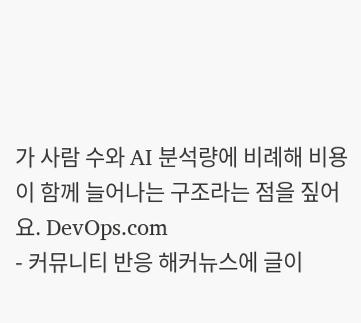가 사람 수와 AI 분석량에 비례해 비용이 함께 늘어나는 구조라는 점을 짚어요. DevOps.com
- 커뮤니티 반응 해커뉴스에 글이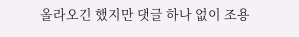올라오긴 했지만 댓글 하나 없이 조용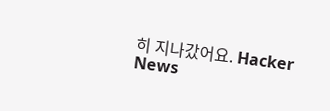히 지나갔어요. Hacker News